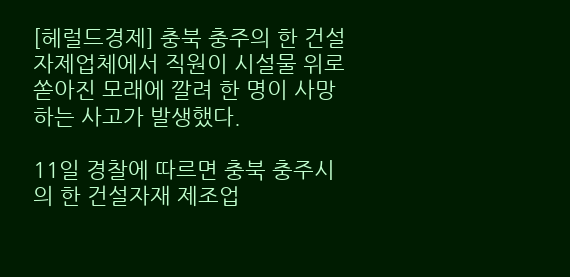[헤럴드경제] 충북 충주의 한 건설자제업체에서 직원이 시설물 위로 쏟아진 모래에 깔려 한 명이 사망하는 사고가 발생했다.

11일 경찰에 따르면 충북 충주시의 한 건설자재 제조업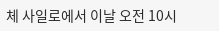체 사일로에서 이날 오전 10시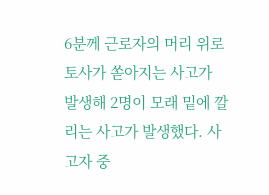6분께 근로자의 머리 위로 토사가 쏟아지는 사고가 발생해 2명이 모래 밑에 깔리는 사고가 발생했다. 사고자 중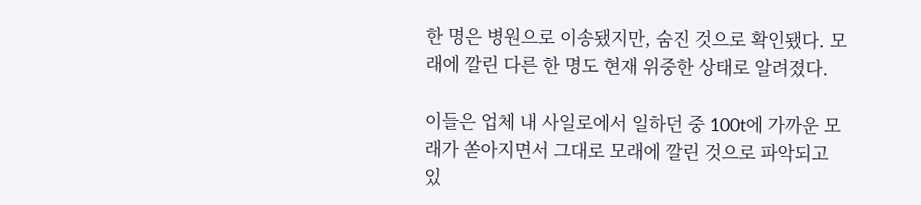한 명은 병원으로 이송됐지만, 숨진 것으로 확인됐다. 모래에 깔린 다른 한 명도 현재 위중한 상태로 알려졌다.

이들은 업체 내 사일로에서 일하던 중 100t에 가까운 모래가 쏟아지면서 그대로 모래에 깔린 것으로 파악되고 있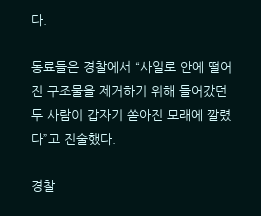다.

동료들은 경찰에서 “사일로 안에 떨어진 구조물을 제거하기 위해 들어갔던 두 사람이 갑자기 쏟아진 모래에 깔렸다”고 진술했다.

경찰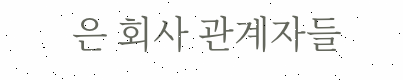은 회사 관계자들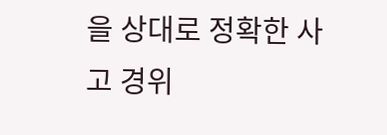을 상대로 정확한 사고 경위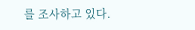를 조사하고 있다.